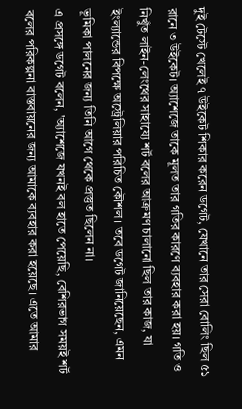দুই টেস্টে খেলেই ৭ উইকেট শিকার করেন ডগেট, যেখানে তার সেরা বোলিং ছিল ৫১ রানে ৩ উইকেট। অ্যাশেজে তাকে মূলত তার গতির কারণে ব্যবহার করা হয়। গতি ও নিখুঁত লাইন-লেংথের সাহায্যে শর্ট বলের আক্রমণ চালানো ছিল তার কাজ, যা ইংল্যান্ডের বিপক্ষে অস্ট্রেলিয়ার পরিচিত কৌশল। তবে ডগেট জানিয়েছেন, এমন ভূমিকা পালনের জন্য তিনি আগে থেকে প্রস্তুত ছিলেন না।
এ প্রসঙ্গে ডগেট বলেন, 'অ্যাশেজে যখনই বল হাতে পেয়েছি, বেশিরভাগ সময়ই শর্ট বলের পরিকল্পনা বাস্তবায়নের জন্য আমাকে ব্যবহার করা হয়েছে। এতে আমার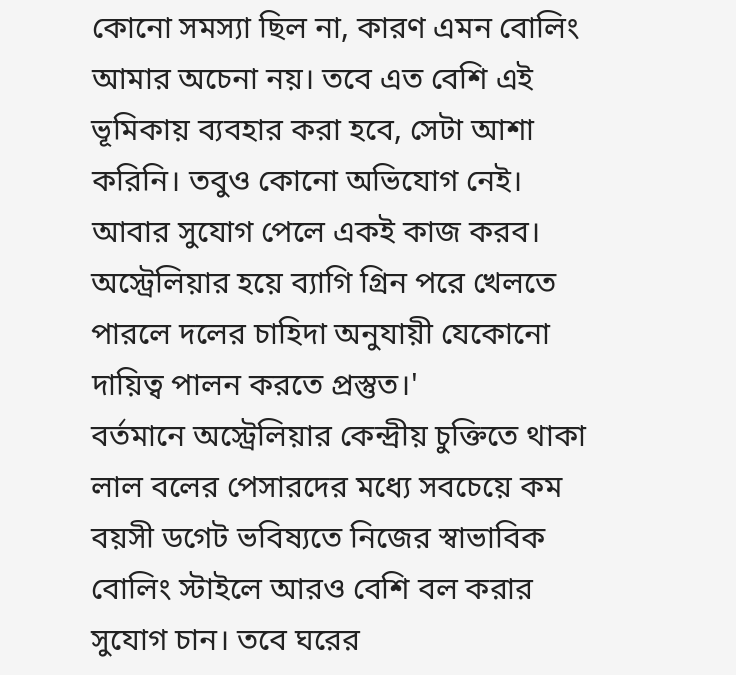কোনো সমস্যা ছিল না, কারণ এমন বোলিং আমার অচেনা নয়। তবে এত বেশি এই ভূমিকায় ব্যবহার করা হবে, সেটা আশা করিনি। তবুও কোনো অভিযোগ নেই। আবার সুযোগ পেলে একই কাজ করব। অস্ট্রেলিয়ার হয়ে ব্যাগি গ্রিন পরে খেলতে পারলে দলের চাহিদা অনুযায়ী যেকোনো দায়িত্ব পালন করতে প্রস্তুত।'
বর্তমানে অস্ট্রেলিয়ার কেন্দ্রীয় চুক্তিতে থাকা লাল বলের পেসারদের মধ্যে সবচেয়ে কম বয়সী ডগেট ভবিষ্যতে নিজের স্বাভাবিক বোলিং স্টাইলে আরও বেশি বল করার সুযোগ চান। তবে ঘরের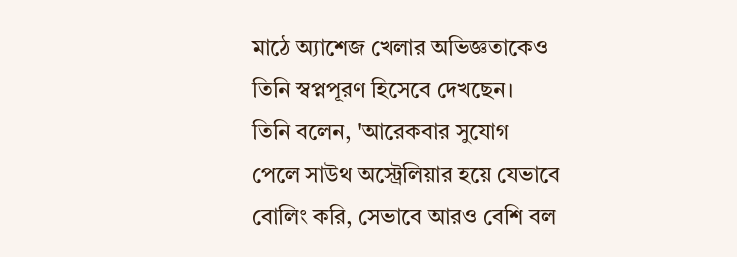মাঠে অ্যাশেজ খেলার অভিজ্ঞতাকেও তিনি স্বপ্নপূরণ হিসেবে দেখছেন।
তিনি বলেন, 'আরেকবার সুযোগ পেলে সাউথ অস্ট্রেলিয়ার হয়ে যেভাবে বোলিং করি, সেভাবে আরও বেশি বল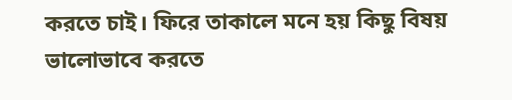করতে চাই। ফিরে তাকালে মনে হয় কিছু বিষয় ভালোভাবে করতে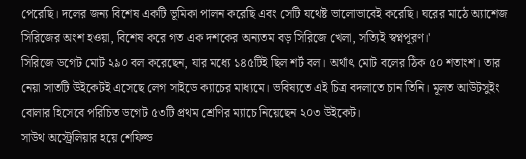পেরেছি। দলের জন্য বিশেষ একটি ভূমিকা পালন করেছি এবং সেটি যথেষ্ট ভালোভাবেই করেছি। ঘরের মাঠে অ্যাশেজ সিরিজের অংশ হওয়া, বিশেষ করে গত এক দশকের অন্যতম বড় সিরিজে খেলা, সত্যিই স্বপ্নপূরণ।'
সিরিজে ডগেট মোট ২৯০ বল করেছেন, যার মধ্যে ১৪৫টিই ছিল শর্ট বল। অর্থাৎ মোট বলের ঠিক ৫০ শতাংশ। তার নেয়া সাতটি উইকেটই এসেছে লেগ সাইডে ক্যাচের মাধ্যমে। ভবিষ্যতে এই চিত্র বদলাতে চান তিনি। মূলত আউটসুইং বোলার হিসেবে পরিচিত ডগেট ৫৩টি প্রথম শ্রেণির ম্যাচে নিয়েছেন ২০৩ উইকেট।
সাউথ অস্ট্রেলিয়ার হয়ে শেফিল্ড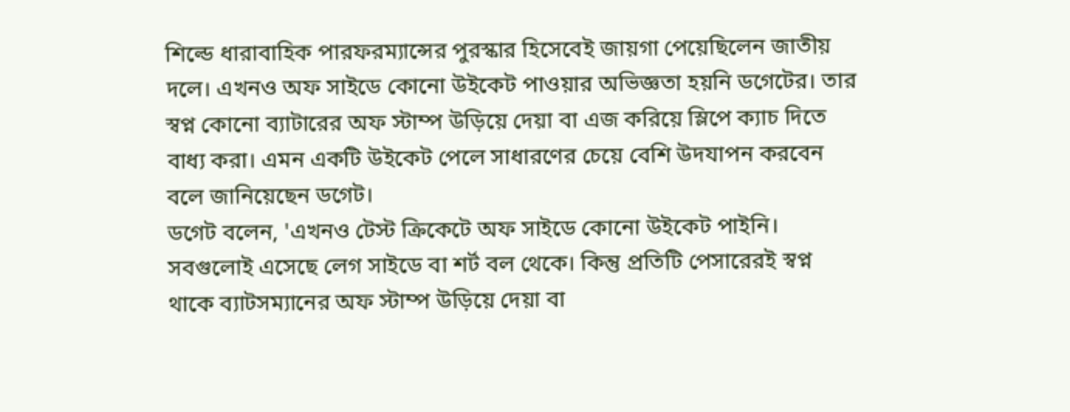শিল্ডে ধারাবাহিক পারফরম্যান্সের পুরস্কার হিসেবেই জায়গা পেয়েছিলেন জাতীয় দলে। এখনও অফ সাইডে কোনো উইকেট পাওয়ার অভিজ্ঞতা হয়নি ডগেটের। তার স্বপ্ন কোনো ব্যাটারের অফ স্টাম্প উড়িয়ে দেয়া বা এজ করিয়ে স্লিপে ক্যাচ দিতে বাধ্য করা। এমন একটি উইকেট পেলে সাধারণের চেয়ে বেশি উদযাপন করবেন বলে জানিয়েছেন ডগেট।
ডগেট বলেন, 'এখনও টেস্ট ক্রিকেটে অফ সাইডে কোনো উইকেট পাইনি। সবগুলোই এসেছে লেগ সাইডে বা শর্ট বল থেকে। কিন্তু প্রতিটি পেসারেরই স্বপ্ন থাকে ব্যাটসম্যানের অফ স্টাম্প উড়িয়ে দেয়া বা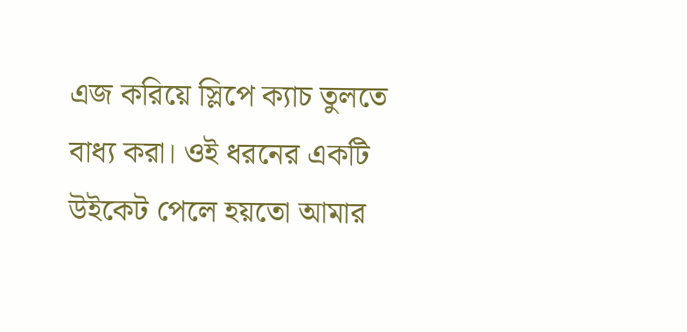এজ করিয়ে স্লিপে ক্যাচ তুলতে বাধ্য করা। ওই ধরনের একটি উইকেট পেলে হয়তো আমার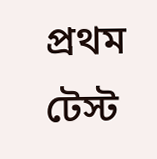প্রথম টেস্ট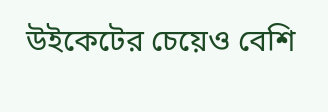উইকেটের চেয়েও বেশি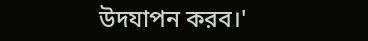উদযাপন করব।'